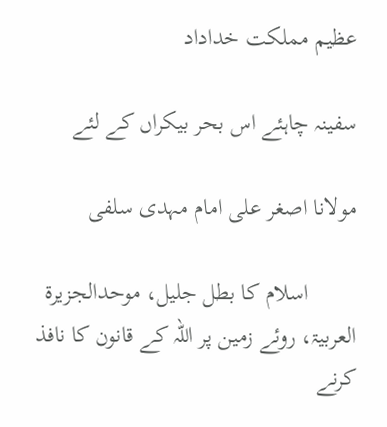عظیم مملکت خداداد

سفینہ چاہئے اس بحر بیکراں کے لئے

مولانا اصغر علی امام مہدی سلفی

        اسلام کا بطل جلیل، موحدالجزیرۃ العربیۃ، روئے زمین پر اللہ کے قانون کا نافذ کرنے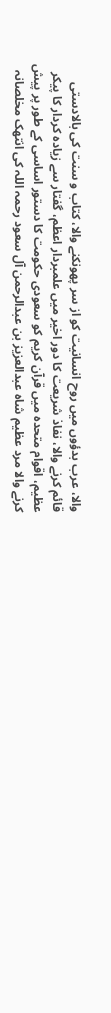والا، عرب بدؤوں میں روح انسانیت کو از سر پھونکنے والا، کتاب و سنت کی بالادستی قائم کرنے والا، نفاذ شریعت کا دور اخیر میں علمبردار اعظم، گفتار سے زیادہ کردار کا پیکر عظیم، اقوام متحدہ میں قرآن کریم کو سعودی حکومت کا دستور اساسی کے طور پر پیش کرنے والا مرد عظیم شاہ عبدالعزیز بن عبدالرحمن آل سعود رحمہ اللہ کی انتھک مخلصانہ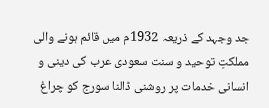جد وجہد کے ذریعہ 1932م میں قائم ہونے والی مملکتِ توحید و سنت سعودی عرب کی دینی و انسانی خدمات پر روشنی ڈالنا سورج کو چراغ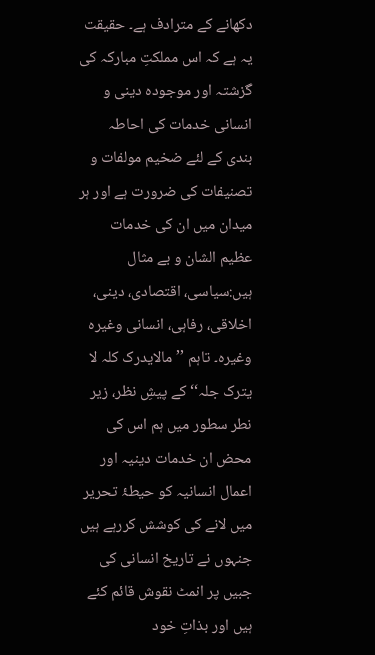دکھانے کے مترادف ہے۔ حقیقت یہ ہے کہ اس مملکتِ مبارکہ کی گزشتہ اور موجودہ دینی و انسانی خدمات کی احاطہ بندی کے لئے ضخیم مولفات و تصنیفات کی ضرورت ہے اور ہر میدان میں ان کی خدمات عظیم الشان و بے مثال ہیں:سیاسی، اقتصادی، دینی، اخلاقی، رفاہی، انسانی وغیرہ وغیرہ۔ تاہم ’’ مالایدرک کلہ لا یترک جلہ‘‘ کے پیشِ نظر، زیر نطر سطور میں ہم اس کی محض ان خدمات دینیہ اور اعمال انسانیہ کو حیطۂ تحریر میں لانے کی کوشش کررہے ہیں جنہوں نے تاریخ انسانی کی جبیں پر انمٹ نقوش قائم کئے ہیں اور بذاتِ خود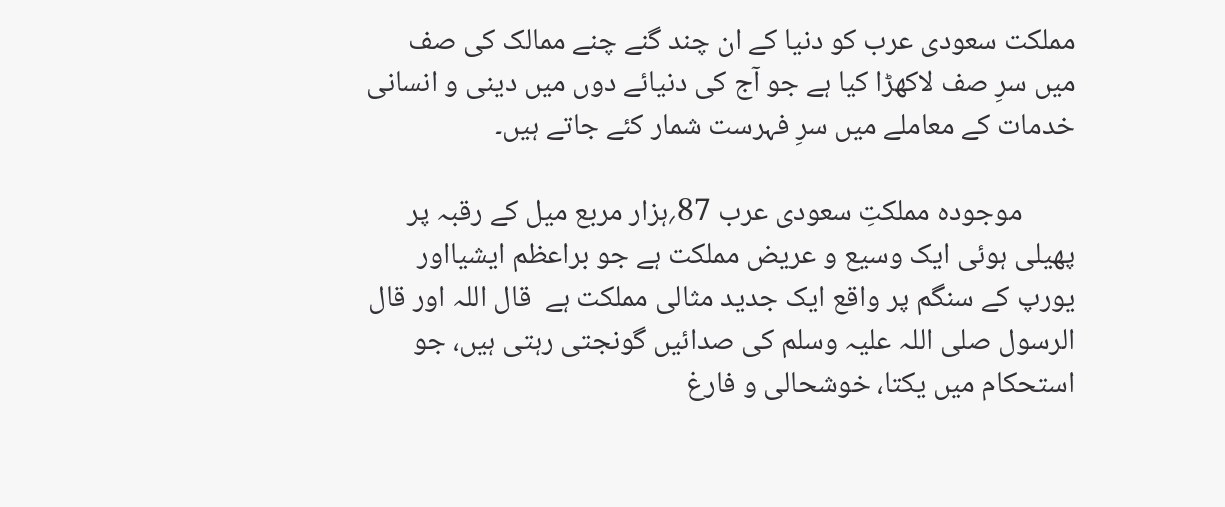مملکت سعودی عرب کو دنیا کے ان چند گنے چنے ممالک کی صف میں سرِ صف لاکھڑا کیا ہے جو آج کی دنیائے دوں میں دینی و انسانی خدمات کے معاملے میں سرِ فہرست شمار کئے جاتے ہیں۔

        موجودہ مملکتِ سعودی عرب 87؍ہزار مربع میل کے رقبہ پر پھیلی ہوئی ایک وسیع و عریض مملکت ہے جو براعظم ایشیااور یورپ کے سنگم پر واقع ایک جدید مثالی مملکت ہے  قال اللہ اور قال الرسول صلی اللہ علیہ وسلم کی صدائیں گونجتی رہتی ہیں، جو استحکام میں یکتا، خوشحالی و فارغ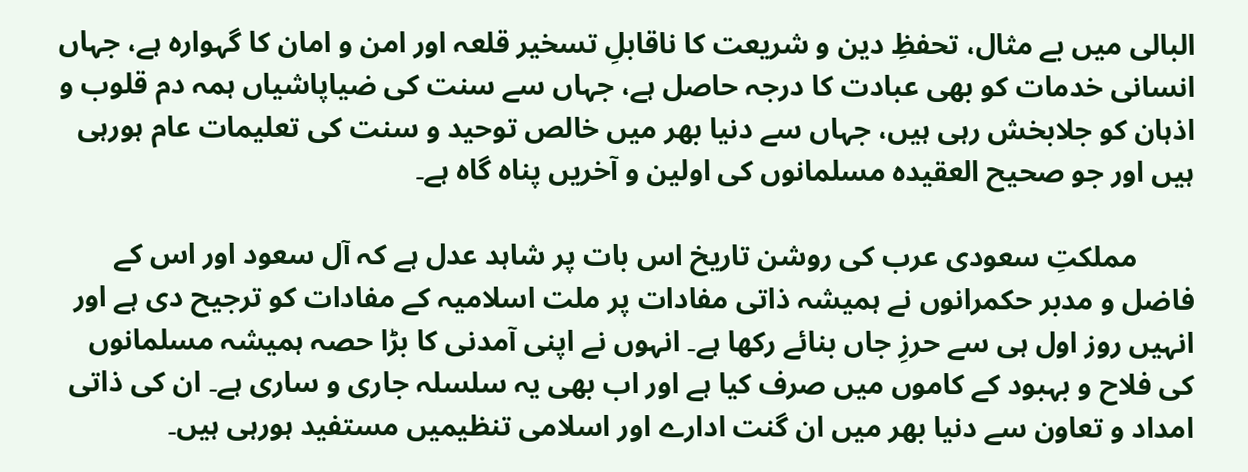البالی میں بے مثال، تحفظِ دین و شریعت کا ناقابلِ تسخیر قلعہ اور امن و امان کا گہوارہ ہے، جہاں انسانی خدمات کو بھی عبادت کا درجہ حاصل ہے، جہاں سے سنت کی ضیاپاشیاں ہمہ دم قلوب و اذہان کو جلابخش رہی ہیں، جہاں سے دنیا بھر میں خالص توحید و سنت کی تعلیمات عام ہورہی ہیں اور جو صحیح العقیدہ مسلمانوں کی اولین و آخریں پناہ گاہ ہے۔

        مملکتِ سعودی عرب کی روشن تاریخ اس بات پر شاہد عدل ہے کہ آل سعود اور اس کے فاضل و مدبر حکمرانوں نے ہمیشہ ذاتی مفادات پر ملت اسلامیہ کے مفادات کو ترجیح دی ہے اور انہیں روز اول ہی سے حرزِ جاں بنائے رکھا ہے۔ انہوں نے اپنی آمدنی کا بڑا حصہ ہمیشہ مسلمانوں کی فلاح و بہبود کے کاموں میں صرف کیا ہے اور اب بھی یہ سلسلہ جاری و ساری ہے۔ ان کی ذاتی امداد و تعاون سے دنیا بھر میں ان گنت ادارے اور اسلامی تنظیمیں مستفید ہورہی ہیں۔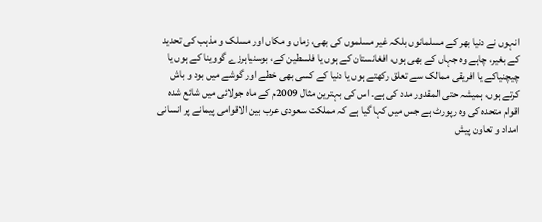انہوں نے دنیا بھر کے مسلمانوں بلکہ غیر مسلموں کی بھی، زماں و مکاں اور مسلک و مذہب کی تحدید کے بغیر، چاہے وہ جہاں کے بھی ہوں، افغانستان کے ہوں یا فلسطین کے، بوسنیاہرزے گووینا کے ہوں یا چیچنیاکے یا افریقی ممالک سے تعلق رکھتے ہوں یا دنیا کے کسی بھی خطے اور گوشے میں بود و باش کرتے ہوں، ہمیشہ حتی المقدور مدد کی ہے۔ اس کی بہترین مثال 2009م کے ماہ جولائی میں شائع شدہ اقوام متحدہ کی وہ رپورٹ ہے جس میں کہا گیا ہے کہ مملکت سعودی عرب بین الاقوامی پیمانے پر انسانی امداد و تعاون پیش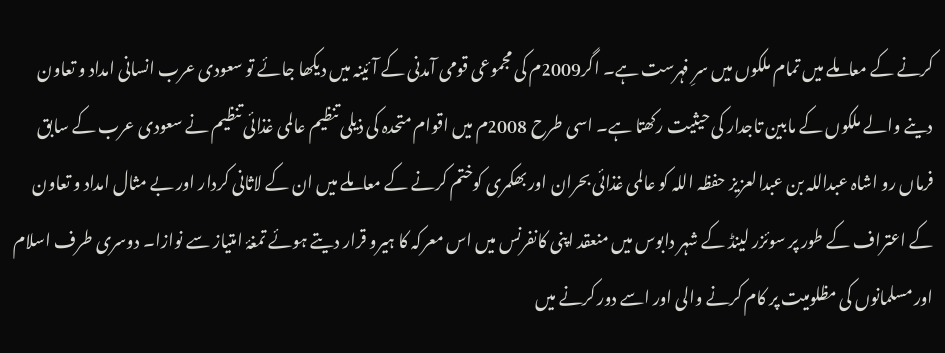کرنے کے معاملے میں تمام ملکوں میں سرِ فہرست ہے۔ اگر2009م کی مجموعی قومی آمدنی کے آئینہ میں دیکھا جائے تو سعودی عرب انسانی امداد و تعاون دینے والے ملکوں کے مابین تاجدار کی حیثیت رکھتا ہے۔ اسی طرح 2008م میں اقوام متحدہ کی ذیلی تنظیم عالمی غذائی تنظیم نے سعودی عرب کے سابق فرماں رو اشاہ عبداللہ بن عبدالعزیز حفظہ اللہ کو عالمی غذائی بحران اور بھکمری کوختم کرنے کے معاملے میں ان کے لاثانی کردار اور بے مثال امداد و تعاون کے اعتراف کے طور پر سوئزر لینڈ کے شہر دابوس میں منعقد اپنی کانفرنس میں اس معرکہ کا ہیرو قرار دیتے ہوئے تمغۂ امتیاز سے نوازا۔ دوسری طرف اسلام اور مسلمانوں کی مظلومیت پر کام کرنے والی اور اسے دور کرنے میں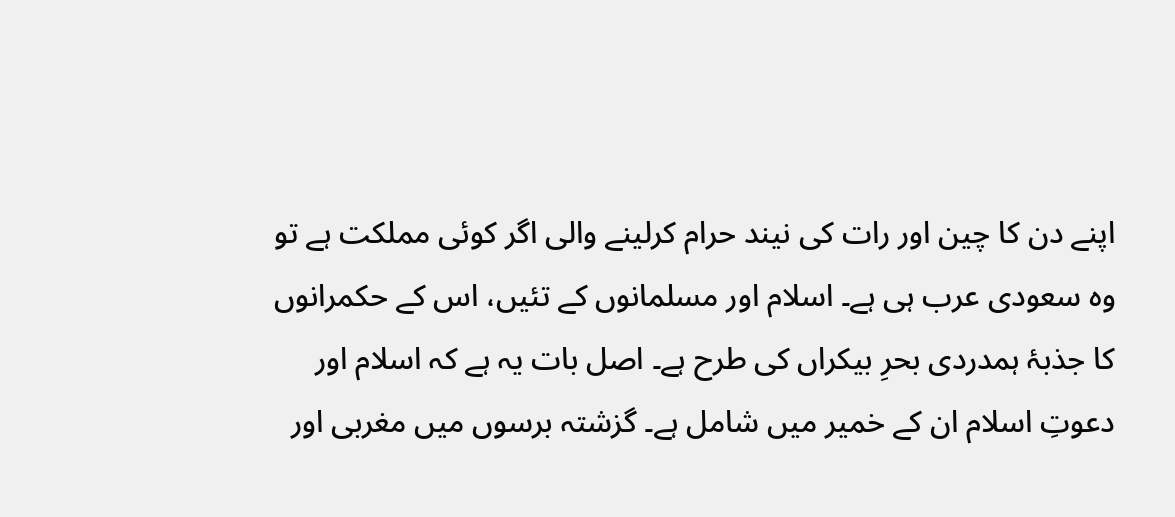اپنے دن کا چین اور رات کی نیند حرام کرلینے والی اگر کوئی مملکت ہے تو وہ سعودی عرب ہی ہے۔ اسلام اور مسلمانوں کے تئیں، اس کے حکمرانوں کا جذبۂ ہمدردی بحرِ بیکراں کی طرح ہے۔ اصل بات یہ ہے کہ اسلام اور دعوتِ اسلام ان کے خمیر میں شامل ہے۔ گزشتہ برسوں میں مغربی اور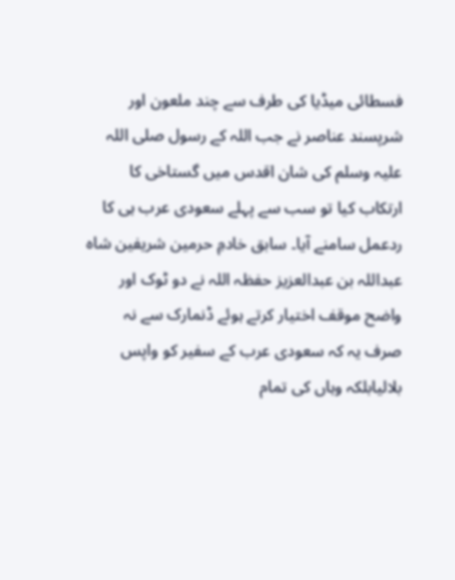فسطائی میڈیا کی طرف سے چند ملعون اور شرپسند عناصر نے جب اللہ کے رسول صلی اللہ علیہ وسلم کی شان اقدس میں گستاخی کا ارتکاب کیا تو سب سے پہلے سعودی عرب ہی کا ردعمل سامنے آیا۔ سابق خادمِ حرمین شریفین شاہ عبداللہ بن عبدالعزیز حفظہ اللہ نے دو ٹوک اور واضح موقف اختیار کرتے ہوئے ڈنمارک سے نہ صرف یہ کہ سعودی عرب کے سفیر کو واپس بلالیابلکہ وہاں کی تمام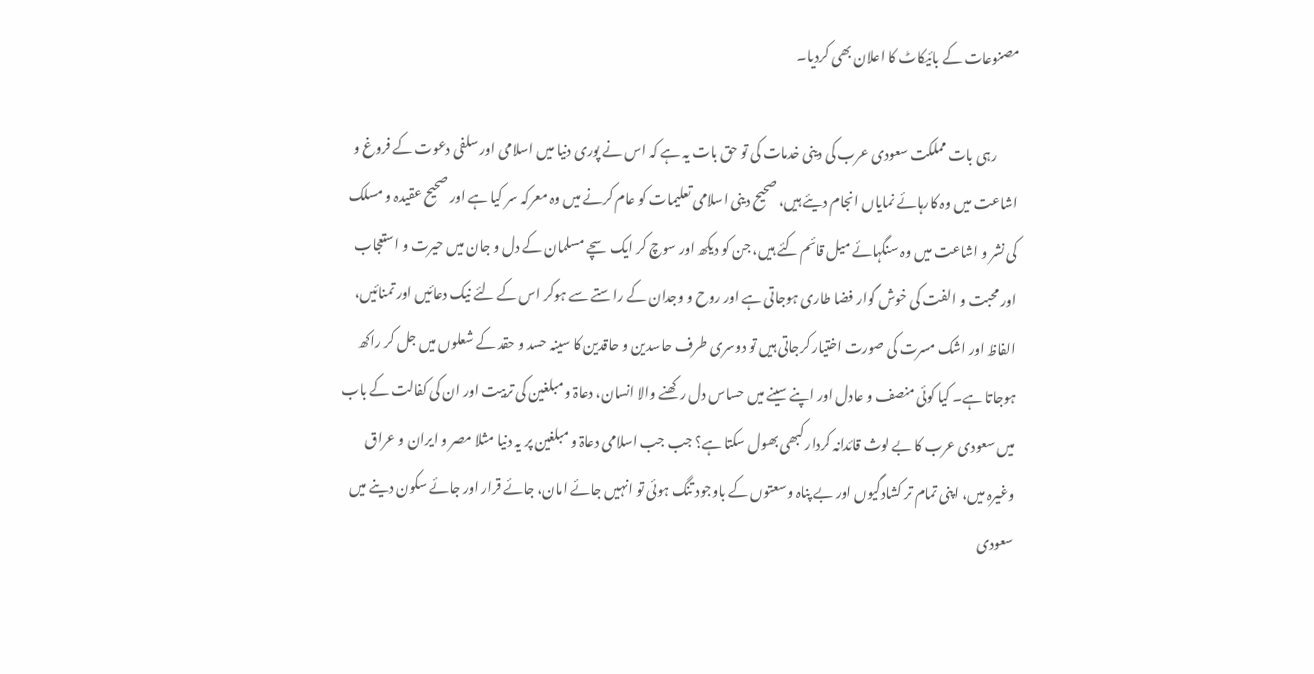مصنوعات کے بائیکاٹ کا اعلان بھی کردیا۔

        رہی بات مملکت سعودی عرب کی دینی خدمات کی تو حق بات یہ ہے کہ اس نے پوری دنیا میں اسلامی اور سلفی دعوت کے فروغ و اشاعت میں وہ کارہائے نمایاں انجام دیئے ہیں، صحیح دینی اسلامی تعلیمات کو عام کرنے میں وہ معرکہ سر کیا ہے اور صحیح عقیدہ و مسلک کی نشر و اشاعت میں وہ سنگہائے میل قائم کئے ہیں، جن کو دیکھ اور سوچ کر ایک سچے مسلمان کے دل و جان میں حیرت و استعجاب اور محبت و الفت کی خوش گوار فضا طاری ہوجاتی ہے اور روح و وجدان کے راستے سے ہوکر اس کے لئے نیک دعائیں اور تمنائیں، الفاظ اور اشک مسرت کی صورت اختیار کرجاتی ہیں تو دوسری طرف حاسدین و حاقدین کا سینہ حسد و حقد کے شعلوں میں جل کر راکھ ہوجاتا ہے۔ کیا کوئی منصف و عادل اور اپنے سینے میں حساس دل رکھنے والا انسان، دعاۃ و مبلغین کی تربیت اور ان کی کفالت کے باب میں سعودی عرب کا بے لوث قائدانہ کردار کبھی بھول سکتا ہے؟ جب جب اسلامی دعاۃ و مبلغین پر یہ دنیا مثلا مصر و ایران و عراق وغیرہ میں، اپنی تمام تر کشادگیوں اور بے پناہ وسعتوں کے باوجود تنگ ہوئی تو انہیں جائے امان، جائے قرار اور جائے سکون دینے میں سعودی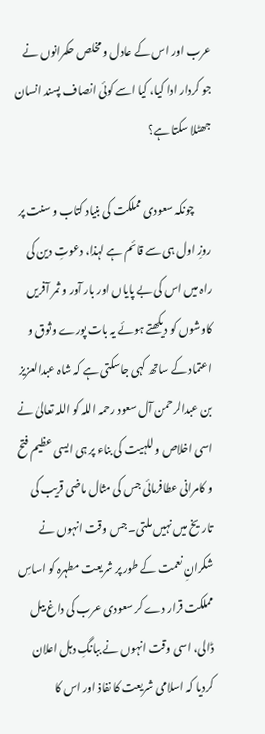عرب اور اس کے عادل و مخلص حکمرانوں نے جو کردار ادا کیا، کیا اسے کوئی انصاف پسند انسان جھٹلا سکتا ہے؟

        چونکہ سعودی مملکت کی بنیاد کتاب و سنت پر روزِ اول ہی سے قائم ہے لہذا، دعوتِ دین کی راہ میں اس کی بے پایاں اور بار آور و ثمر آفریں کاوشوں کو دیکھتے ہوئے یہ بات پورے وثوق و اعتماد کے ساتھ کہی جاسکتی ہے کہ شاہ عبدالعزیز بن عبدالرحمن آل سعود رحمہ اللہ کو اللہ تعالیٰ نے اسی اخلاص و للہیت کی بناء پر ہی ایسی عظیم فتح و کامرانی عطافرمائی جس کی مثال ماضی قریب کی تاریخ میں نہیں ملتی۔ جس وقت انہوں نے شکرانِ نعمت کے طور پر شریعت مطہرہ کو اساسِ مملکت قرار دے کر سعودی عرب کی داغ بیل ڈالی، اسی وقت انہوں نے ببانگِ دہل اعلان کردیا کہ اسلامی شریعت کا نفاذ اور اس کا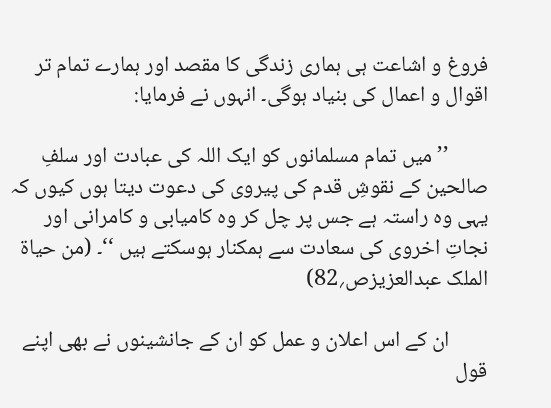فروغ و اشاعت ہی ہماری زندگی کا مقصد اور ہمارے تمام تر اقوال و اعمال کی بنیاد ہوگی۔ انہوں نے فرمایا:

        ’’ میں تمام مسلمانوں کو ایک اللہ کی عبادت اور سلفِ صالحین کے نقوشِ قدم کی پیروی کی دعوت دیتا ہوں کیوں کہ یہی وہ راستہ ہے جس پر چل کر وہ کامیابی و کامرانی اور نجاتِ اخروی کی سعادت سے ہمکنار ہوسکتے ہیں ‘‘۔ (من حیاۃ الملک عبدالعزیزص؍82)

        ان کے اس اعلان و عمل کو ان کے جانشینوں نے بھی اپنے قول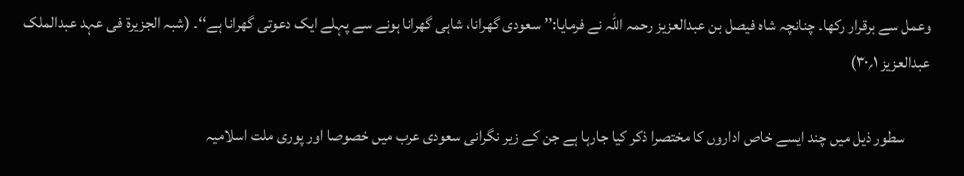وعمل سے برقرار رکھا۔ چنانچہ شاہ فیصل بن عبدالعزیز رحمہ اللہ نے فرمایا:’’ سعودی گھرانا، شاہی گھرانا ہونے سے پہلے ایک دعوتی گھرانا ہے‘‘۔ (شبہ الجزیرۃ فی عہد عبدالملک عبدالعزیز ۱؍۳۰)

        سطور ذیل میں چند ایسے خاص اداروں کا مختصرا ذکر کیا جارہا ہے جن کے زیر نگرانی سعودی عرب میں خصوصا اور پوری ملت اسلامیہ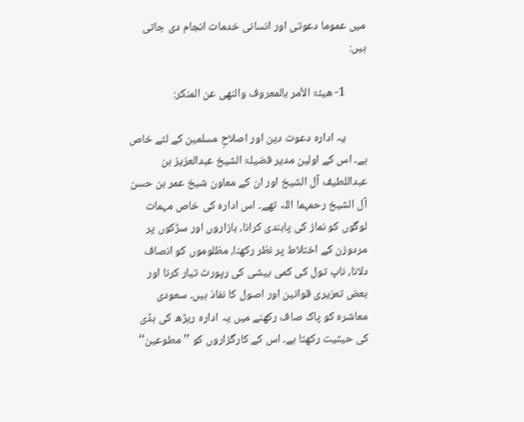میں عموما دعوتی اور انسانی خدمات انجام دی جاتی ہیں:

        1- ھیئۃ الأمر بالمعروف والنھی عن المنکر:

        یہ ادارہ دعوت دین اور اصلاحِ مسلمین کے لئے خاص ہے۔ اس کے اولین مدیر فضیلۃ الشیخ عبدالعزیز بن عبداللطیف آل الشیخ اور ان کے معاون شیخ عمر بن حسن آل الشیخ رحمہما اللہ تھے۔ اس ادارہ کی خاص مہمات لوگوں کو نماز کی پابندی کرانا، بازاروں اور سڑکوں پر مردوزن کے اختلاط پر نظر رکھنا، مظلوموں کو انصاف دلانا، ناپ تول کی کمی بیشی کی رپورٹ تیار کرنا اور بعض تعزیری قوانین اور اصول کا نفاذ ہیں۔ سعودی معاشرہ کو پاک صاف رکھنے میں یہ ادارہ ریڑھ کی ہڈی کی حیثیت رکھتا ہے۔ اس کے کارگزاروں کو ’’مطوعین‘‘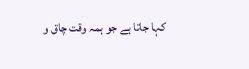کہا جاتا ہے جو ہمہ وقت چاق و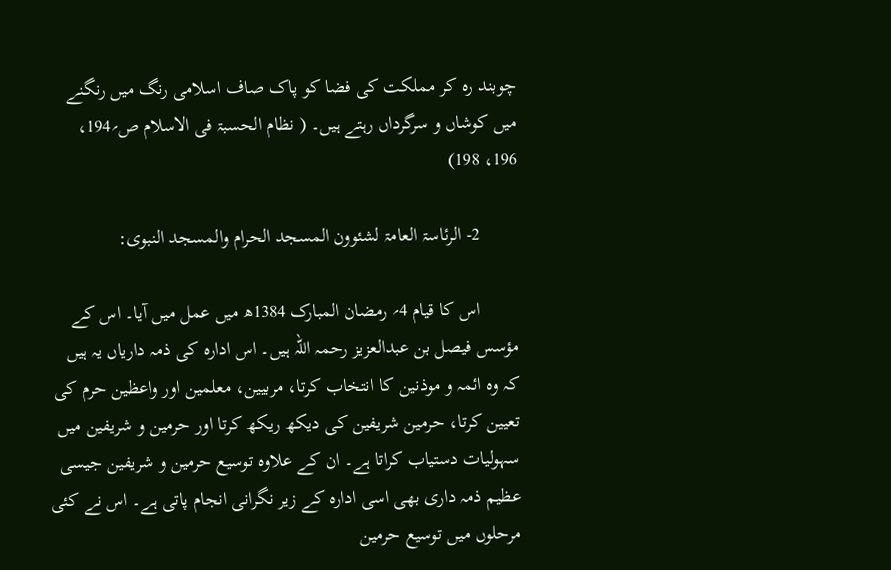چوبند رہ کر مملکت کی فضا کو پاک صاف اسلامی رنگ میں رنگنے میں کوشاں و سرگرداں رہتے ہیں۔ ( نظام الحسبۃ فی الاسلام ص؍194، 196، 198)

        2- الرئاسۃ العامۃ لشئوون المسجد الحرام والمسجد النبوی:

        اس کا قیام 4؍ رمضان المبارک 1384ھ میں عمل میں آیا۔ اس کے مؤسس فیصل بن عبدالعزیز رحمہ اللہ ہیں۔ اس ادارہ کی ذمہ داریاں یہ ہیں کہ وہ ائمہ و موذنین کا انتخاب کرتا، مربیین، معلمین اور واعظین حرم کی تعیین کرتا، حرمین شریفین کی دیکھ ریکھ کرتا اور حرمین و شریفین میں سہولیات دستیاب کراتا ہے۔ ان کے علاوہ توسیع حرمین و شریفین جیسی عظیم ذمہ داری بھی اسی ادارہ کے زیر نگرانی انجام پاتی ہے۔ اس نے کئی مرحلوں میں توسیع حرمین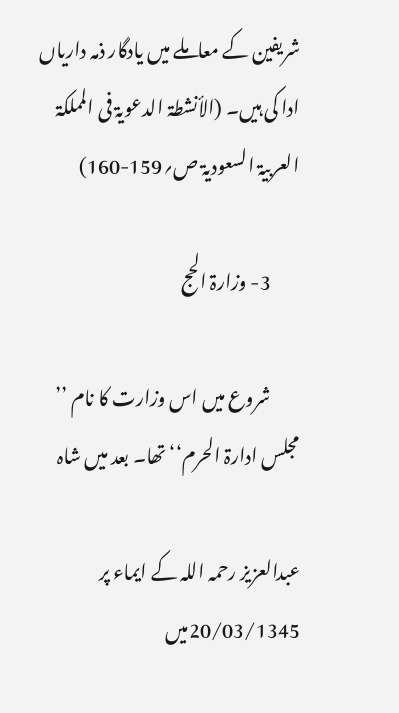شریفین کے معاملے میں یادگار ذمہ داریاں ادا کی ہیں۔ (الأنشطۃ الدعویۃ فی المملکۃ العربیۃ السعودیۃ ص؍159-160)

        3- وزارۃ الحج

        شروع میں اس وزارت کا نام ’’ مجلس ادارۃ الحرم‘‘ تھا۔ بعد میں شاہ

عبدالعزیز رحمہ اللہ کے ایماء پر 20/03/1345میں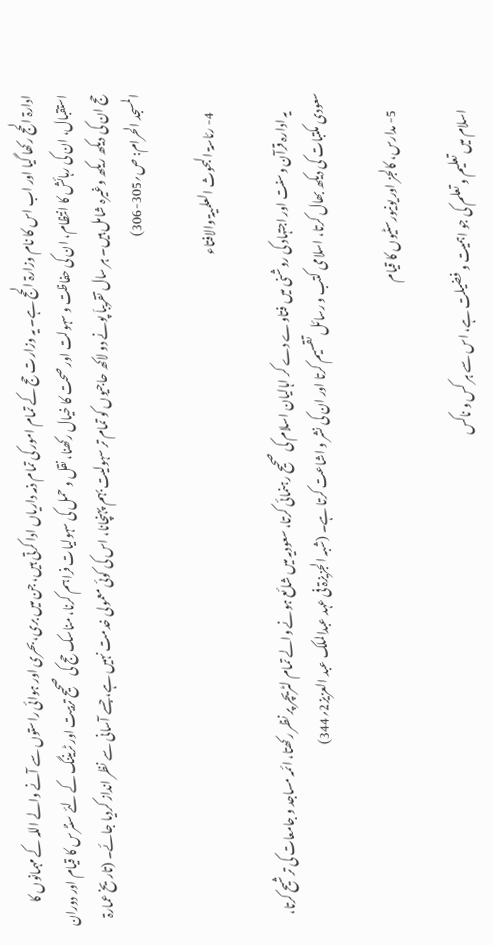ادارۃ الحج رکھا گیا اور اب اس کا نام وزارۃ الحج ہے۔ یہ وزارت حج کے تمام امور کی تمام ذمہ داریاں ادا کرتی ہیں، جن میں بری، بحری اور ہوائی راستوں سے آنے والے اللہ کے مہمانوں کا استقبال، ان کی رہائش کا انتظام، ان کی حفاظت و سہولت اور صحت کا خیال رکھنا، نقل و حمل کی سہولیات فراہم کرنا، مناسک حج کی صحیح تربیت اور ٹریننگ کے لئے سنٹرس کا قیام اور دوران حج ان کی دیکھ ریکھ وغیرہ شامل ہیں۔ ہر سال تقریباَ پونے دو لاکھ حاجیوں کو تمام تر سہولیت بہم پہنچانا، اس کی کوئی معمولی خدمت نہیں ہے، جسے آسانی سے نظر انداز کردیا جائے۔ (تاریخ عمارۃ المسجد الحرام: ص؍305-306)

        4- رئاسۃ البحوث العلمیۃ والافتاء

        یہ ادارہ قرآن وسنت اور اجتہاد کی روشنی میں فتاوے دے کر اہالیان اسلام کی صحیح رہنمائی کرتا، سعودیہ میں شائع ہونے والے تمام لٹریچر پر نظر رکھتا، ائمہ مساجد و جامعات کی ترشیح کرتا، سعودی مکتبات کی دیکھ بھال کرتا، اسلامی کتب و رسائل تقسیم کرتا اور ان کی نشر و اشاعت کرتا ہے۔ (شبہ الجزیزۃ فی عہد عبدالملک عبد العزیز2؍344)

        5- مدارس، کالجز اور یونیورسٹیوں کا قیام

        اسلام میں تعلیم و تعلم کی جو اہمیت و فضیلت ہے، اس سے ہر کس و ناکس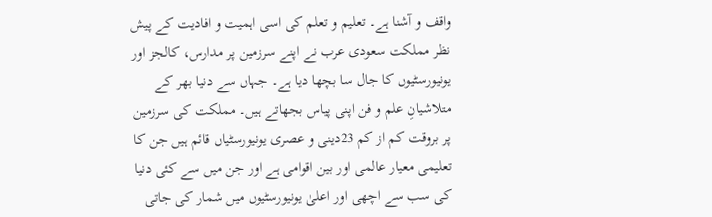واقف و آشنا ہے۔ تعلیم و تعلم کی اسی اہمیت و افادیت کے پیش نظر مملکت سعودی عرب نے اپنے سرزمین پر مدارس، کالجز اور یونیورسٹیوں کا جال سا بچھا دیا ہے۔ جہاں سے دنیا بھر کے متلاشیانِ علم و فن اپنی پیاس بجھاتے ہیں۔ مملکت کی سرزمین پر بروقت کم از کم 23دینی و عصری یونیورسٹیاں قائم ہیں جن کا تعلیمی معیار عالمی اور بین اقوامی ہے اور جن میں سے کئی دنیا کی سب سے اچھی اور اعلیٰ یونیورسٹیوں میں شمار کی جاتی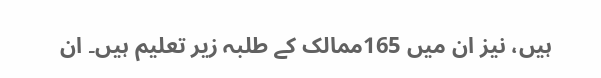ہیں، نیز ان میں 165ممالک کے طلبہ زیر تعلیم ہیں۔ ان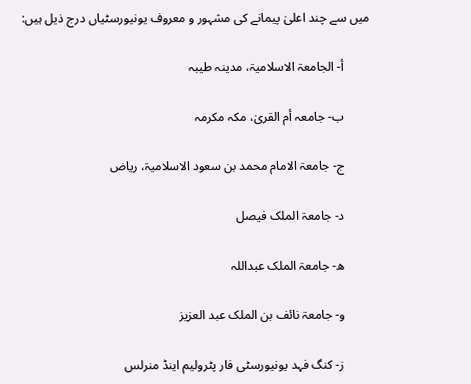میں سے چند اعلیٰ پیمانے کی مشہور و معروف یونیورسٹیاں درج ذیل ہیں:

        أ- الجامعۃ الاسلامیۃ، مدینہ طیبہ

        ب- جامعہ أم القریٰ، مکہ مکرمہ

        ج- جامعۃ الامام محمد بن سعود الاسلامیۃ، ریاض

        د- جامعۃ الملک فیصل

        ھ- جامعۃ الملک عبداللہ

        و- جامعۃ نائف بن الملک عبد العزیز

        ز- کنگ فہد یونیورسٹی فار پٹرولیم اینڈ منرلس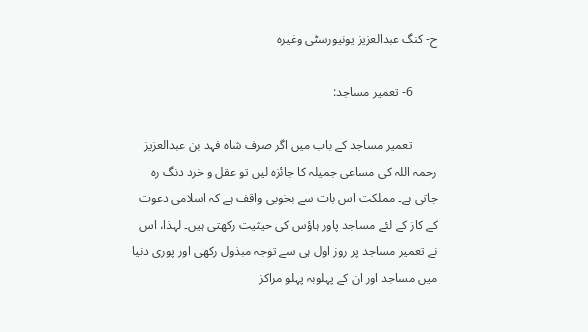ح- کنگ عبدالعزیز یونیورسٹی وغیرہ

        6- تعمیر مساجد:

        تعمیر مساجد کے باب میں اگر صرف شاہ فہد بن عبدالعزیز رحمہ اللہ کی مساعی جمیلہ کا جائزہ لیں تو عقل و خرد دنگ رہ جاتی ہے۔ مملکت اس بات سے بخوبی واقف ہے کہ اسلامی دعوت کے کاز کے لئے مساجد پاور ہاؤس کی حیثیت رکھتی ہیں۔ لہذا، اس نے تعمیر مساجد پر روز اول ہی سے توجہ مبذول رکھی اور پوری دنیا میں مساجد اور ان کے پہلوبہ پہلو مراکز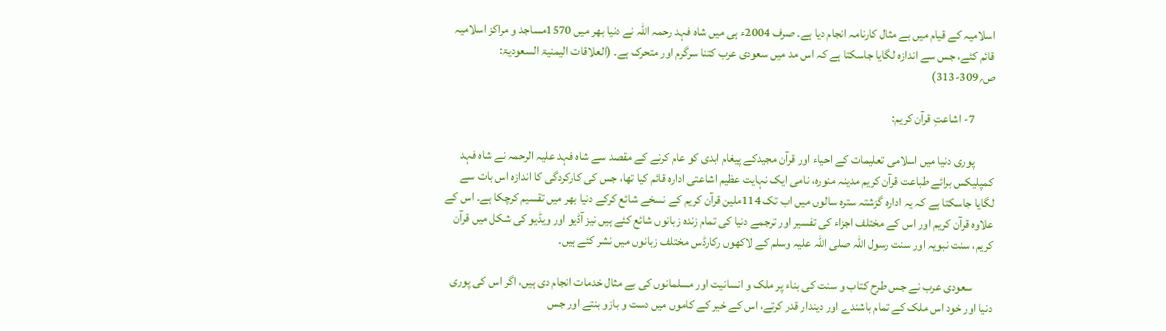اسلامیہ کے قیام میں بے مثال کارنامہ انجام دیا ہے۔ صرف 2004ء ہی میں شاہ فہد رحمہ اللہ نے دنیا بھر میں 1570مساجد و مراکز اسلامیہ قائم کئے، جس سے اندازہ لگایا جاسکتا ہے کہ اس مد میں سعودی عرب کتنا سرگرم اور متحرک ہے۔ (العلاقات الیمنیۃ السعودیۃ: ص؍309-313)

        7- اشاعتِ قرآن کریم:

        پوری دنیا میں اسلامی تعلیمات کے احیاء اور قرآن مجیدکے پیغام ابدی کو عام کرنے کے مقصد سے شاہ فہد علیہ الرحمہ نے شاہ فہد کمپلیکس برائے طباعت قرآن کریم مدینہ منورہ، نامی ایک نہایت عظیم اشاعتی ادارہ قائم کیا تھا، جس کی کارکردگی کا اندازہ اس بات سے لگایا جاسکتا ہے کہ یہ ادارہ گزشتہ سترہ سالوں میں اب تک 114ملین قرآن کریم کے نسخے شائع کرکے دنیا بھر میں تقسیم کرچکا ہے۔ اس کے علاوہ قرآن کریم اور اس کے مختلف اجزاء کی تفسیر اور ترجمے دنیا کی تمام زندہ زبانوں شائع کئے ہیں نیز آڈیو اور ویڈیو کی شکل میں قرآن کریم، سنت نبویہ اور سنت رسول اللہ صلی اللہ علیہ وسلم کے لاکھوں رکارڈس مختلف زبانوں میں نشر کئے ہیں۔

        سعودی عرب نے جس طرح کتاب و سنت کی بناء پر ملک و انسانیت اور مسلمانوں کی بے مثال خدمات انجام دی ہیں، اگر اس کی پوری دنیا اور خود اس ملک کے تمام باشندے اور دیندار قدر کرتے، اس کے خیر کے کاموں میں دست و بازو بنتے اور جس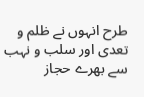طرح انہوں نے ظلم و تعدی اور سلب و نہب سے بھرے حجاز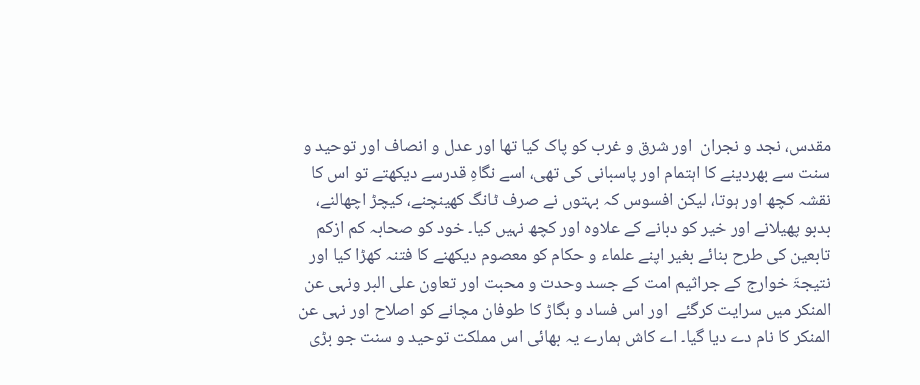مقدس، نجد و نجران  اور شرق و غرب کو پاک کیا تھا اور عدل و انصاف اور توحید و سنت سے بھردینے کا اہتمام اور پاسبانی کی تھی، اسے نگاہِ قدرسے دیکھتے تو اس کا نقشہ کچھ اور ہوتا، لیکن افسوس کہ بہتوں نے صرف ٹانگ کھینچنے، کیچڑ اچھالنے، بدبو پھیلانے اور خیر کو دبانے کے علاوہ اور کچھ نہیں کیا۔ خود کو صحابہ کم ازکم تابعین کی طرح بنائے بغیر اپنے علماء و حکام کو معصوم دیکھنے کا فتنہ کھڑا کیا اور نتیجۃَ خوارج کے جراثیم امت کے جسد وحدت و محبت اور تعاون علی البر ونہی عن المنکر میں سرایت کرگئے  اور اس فساد و بگاڑ کا طوفان مچانے کو اصلاح اور نہی عن المنکر کا نام دے دیا گیا۔ اے کاش ہمارے یہ بھائی اس مملکت توحید و سنت جو بڑی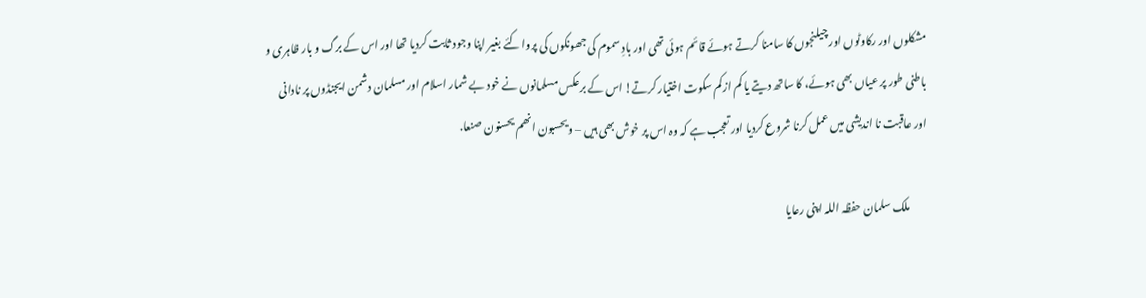مشکلوں اور رکاوٹوں اور چیلنجوں کا سامنا کرتے ہوئے قائم ہوئی تھی اور بادِ سموم کی جھونکوں کی پروا کئے بغیر اپنا وجود ثابت کردیا تھا اور اس کے برگ و بار ظاہری و باطنی طور پر عیاں بھی ہوئے، کا ساتھ دیتے یا کم از کم سکوت اختیار کرتے! اس کے برعکس مسلمانوں نے خود بے شمار اسلام اور مسلمان دشمن ایجنڈوں پر نادانی اور عاقبت نا اندیشی میں عمل کرنا شروع کردیا اور تعجب ہے کہ وہ اس پر خوش بھی ہیں – ویحسبون انھم یحسنون صنعا.

        ملک سلمان حفظہ اللہ اپنی رعایا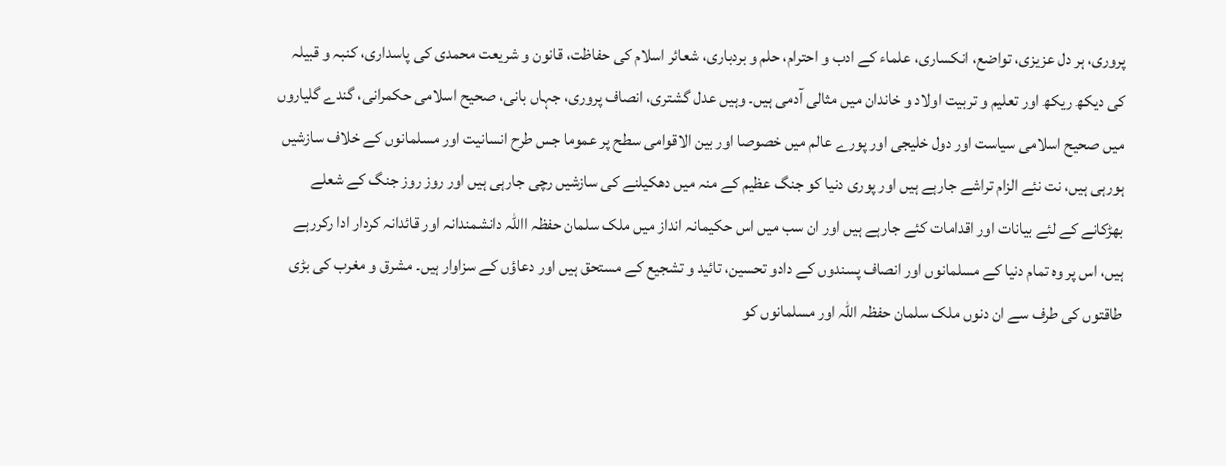پروری، ہر دل عزیزی، تواضع، انکساری، علماء کے ادب و احترام، حلم و بردباری، شعائر اسلام کی حفاظت، قانون و شریعت محمدی کی پاسداری، کنبہ و قبیلہ کی دیکھ ریکھ اور تعلیم و تربیت اولاد و خاندان میں مثالی آدمی ہیں۔ وہیں عدل گشتری، انصاف پروری، جہاں بانی، صحیح اسلامی حکمرانی، گندے گلیاروں میں صحیح اسلامی سیاست اور دول خلیجی اور پورے عالم میں خصوصا اور بین الاقوامی سطح پر عموما جس طرح انسانیت اور مسلمانوں کے خلاف سازشیں ہورہی ہیں، نت نئے الزام تراشے جارہے ہیں اور پوری دنیا کو جنگ عظیم کے منہ میں دھکیلنے کی سازشیں رچی جارہی ہیں اور روز روز جنگ کے شعلے بھڑکانے کے لئے بیانات اور اقدامات کئے جارہے ہیں اور ان سب میں اس حکیمانہ انداز میں ملک سلمان حفظہ االلہ دانشمندانہ اور قائدانہ کردار ادا رکررہے ہیں، اس پر وہ تمام دنیا کے مسلمانوں اور انصاف پسندوں کے دادو تحسین، تائید و تشجیع کے مستحق ہیں اور دعاؤں کے سزاوار ہیں۔ مشرق و مغرب کی بڑی طاقتوں کی طرف سے ان دنوں ملک سلمان حفظہ اللہ اور مسلمانوں کو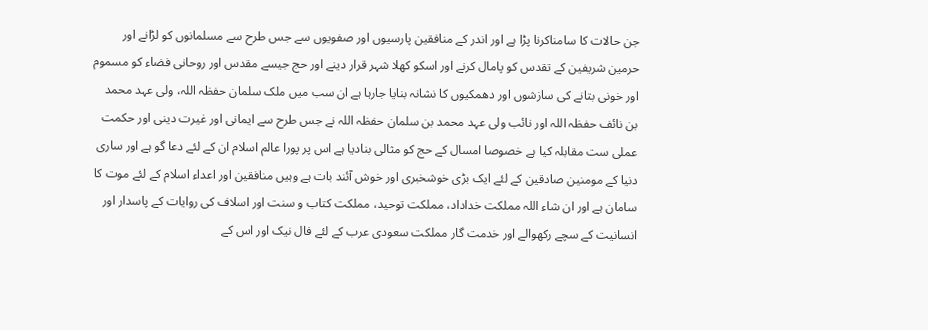جن حالات کا سامناکرنا پڑا ہے اور اندر کے منافقین پارسیوں اور صفویوں سے جس طرح سے مسلمانوں کو لڑانے اور حرمین شریفین کے تقدس کو پامال کرنے اور اسکو کھلا شہر قرار دینے اور حج جیسے مقدس اور روحانی فضاء کو مسموم اور خونی بتانے کی سازشوں اور دھمکیوں کا نشانہ بنایا جارہا ہے ان سب میں ملک سلمان حفظہ اللہ، ولی عہد محمد بن نائف حفظہ اللہ اور نائب ولی عہد محمد بن سلمان حفظہ اللہ نے جس طرح سے ایمانی اور غیرت دینی اور حکمت عملی ست مقابلہ کیا ہے خصوصا امسال کے حج کو مثالی بنادیا ہے اس پر پورا عالم اسلام ان کے لئے دعا گو ہے اور ساری دنیا کے مومنین صادقین کے لئے ایک بڑی خوشخبری اور خوش آئند بات ہے وہیں منافقین اور اعداء اسلام کے لئے موت کا سامان ہے اور ان شاء اللہ مملکت خداداد، مملکت توحید، مملکت کتاب و سنت اور اسلاف کی روایات کے پاسدار اور انسانیت کے سچے رکھوالے اور خدمت گار مملکت سعودی عرب کے لئے فال نیک اور اس کے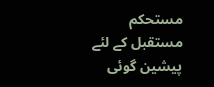مستحکم مستقبل کے لئے پیشین گوئی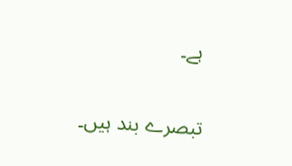ہے۔

تبصرے بند ہیں۔